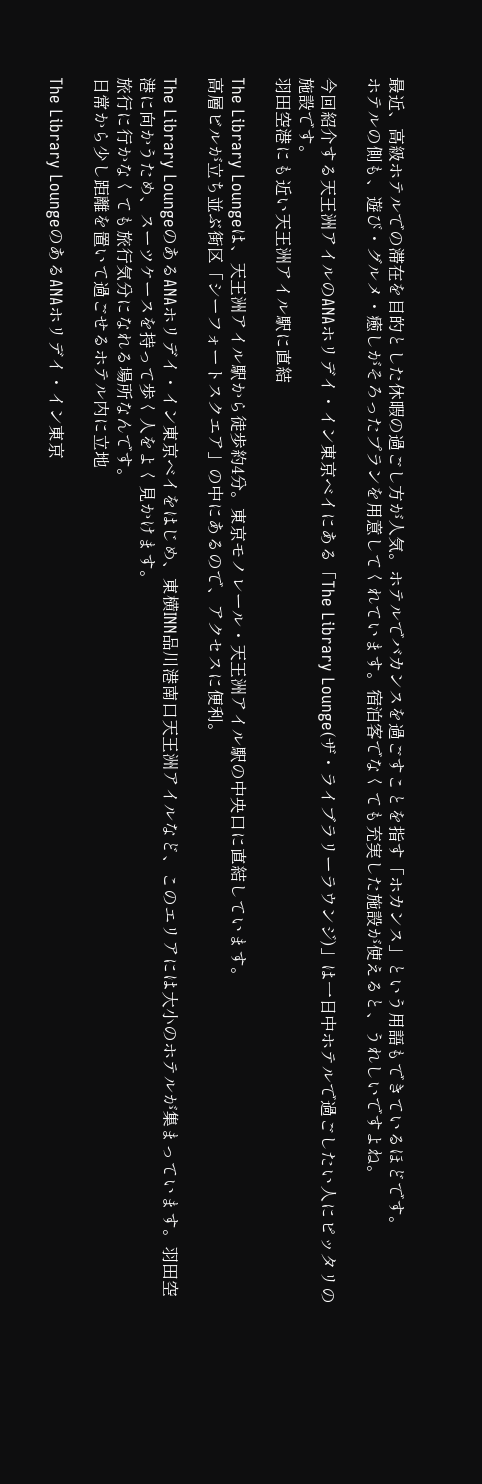最近、高級ホテルでの滞在を目的とした休暇の過ごし方が人気。ホテルでバカンスを過ごすことを指す「ホカンス」という用語もできているほどです。
ホテルの側も、遊び・グルメ・癒しがそろったプランを用意してくれています。宿泊客でなくても充実した施設が使えると、うれしいですよね。

今回紹介する天王洲アイルのANAホリデイ・イン東京ベイにある「The Library Lounge(ザ・ライブラリーラウンジ)」は一日中ホテルで過ごしたい人にピッタリの施設です。
羽田空港にも近い天王洲アイル駅に直結

The Library Loungeは、天王洲アイル駅から徒歩約4分。東京モノレール・天王洲アイル駅の中央口に直結しています。
高層ビルが立ち並ぶ街区「シーフォートスクエア」の中にあるので、アクセスに便利。

The Library LoungeのあるANAホリデイ・イン東京ベイをはじめ、東横INN品川港南口天王洲アイルなど、このエリアには大小のホテルが集まっています。羽田空港に向かうため、スーツケースを持って歩く人をよく見かけます。
旅行に行かなくても旅行気分になれる場所なんです。
日常から少し距離を置いて過ごせるホテル内に立地

The Library LoungeのあるANAホリデイ・イン東京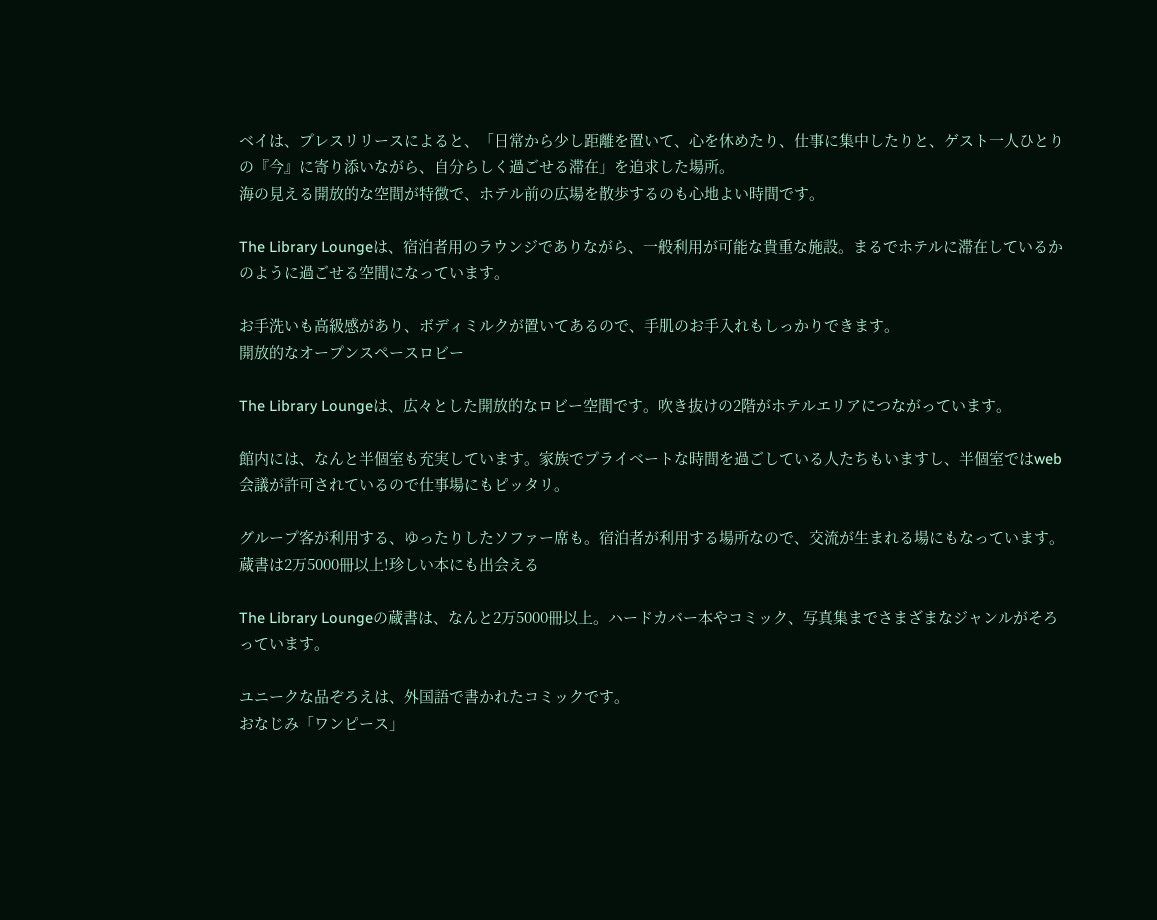ベイは、プレスリリースによると、「日常から少し距離を置いて、心を休めたり、仕事に集中したりと、ゲスト一人ひとりの『今』に寄り添いながら、自分らしく過ごせる滞在」を追求した場所。
海の見える開放的な空間が特徴で、ホテル前の広場を散歩するのも心地よい時間です。

The Library Loungeは、宿泊者用のラウンジでありながら、一般利用が可能な貴重な施設。まるでホテルに滞在しているかのように過ごせる空間になっています。

お手洗いも高級感があり、ボディミルクが置いてあるので、手肌のお手入れもしっかりできます。
開放的なオープンスペースロビー

The Library Loungeは、広々とした開放的なロビー空間です。吹き抜けの2階がホテルエリアにつながっています。

館内には、なんと半個室も充実しています。家族でプライベートな時間を過ごしている人たちもいますし、半個室ではweb会議が許可されているので仕事場にもピッタリ。

グループ客が利用する、ゆったりしたソファー席も。宿泊者が利用する場所なので、交流が生まれる場にもなっています。
蔵書は2万5000冊以上!珍しい本にも出会える

The Library Loungeの蔵書は、なんと2万5000冊以上。ハードカバー本やコミック、写真集までさまざまなジャンルがそろっています。

ユニークな品ぞろえは、外国語で書かれたコミックです。
おなじみ「ワンピース」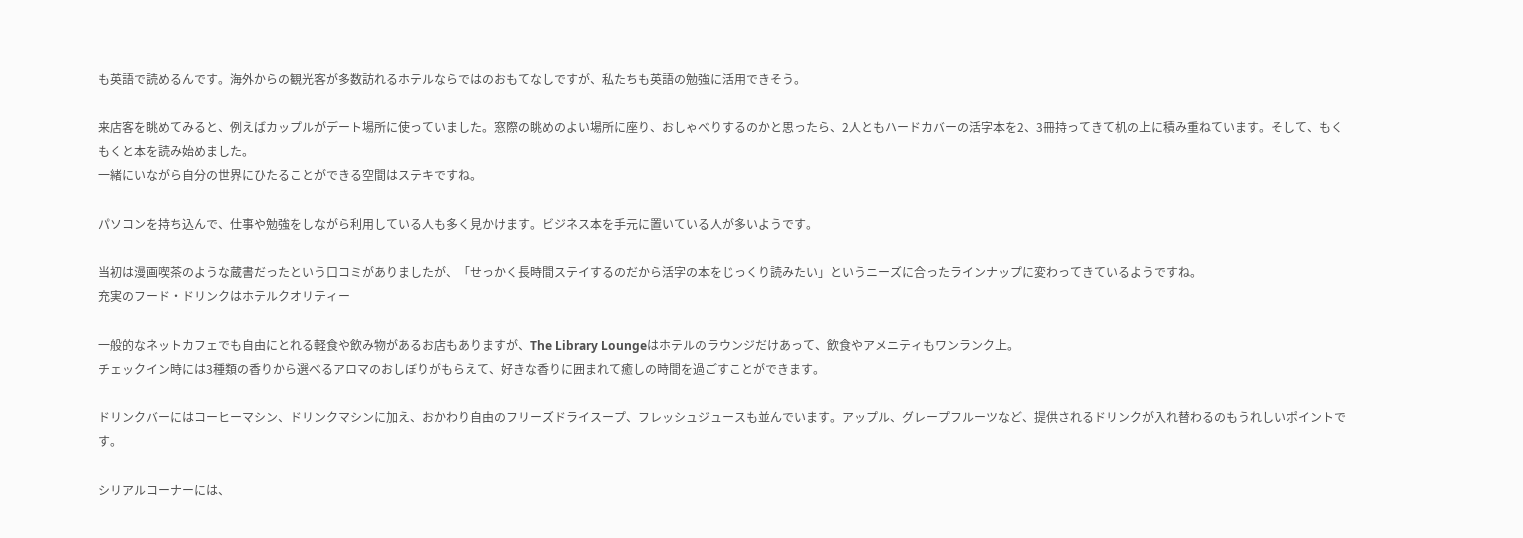も英語で読めるんです。海外からの観光客が多数訪れるホテルならではのおもてなしですが、私たちも英語の勉強に活用できそう。

来店客を眺めてみると、例えばカップルがデート場所に使っていました。窓際の眺めのよい場所に座り、おしゃべりするのかと思ったら、2人ともハードカバーの活字本を2、3冊持ってきて机の上に積み重ねています。そして、もくもくと本を読み始めました。
一緒にいながら自分の世界にひたることができる空間はステキですね。

パソコンを持ち込んで、仕事や勉強をしながら利用している人も多く見かけます。ビジネス本を手元に置いている人が多いようです。

当初は漫画喫茶のような蔵書だったという口コミがありましたが、「せっかく長時間ステイするのだから活字の本をじっくり読みたい」というニーズに合ったラインナップに変わってきているようですね。
充実のフード・ドリンクはホテルクオリティー

一般的なネットカフェでも自由にとれる軽食や飲み物があるお店もありますが、The Library Loungeはホテルのラウンジだけあって、飲食やアメニティもワンランク上。
チェックイン時には3種類の香りから選べるアロマのおしぼりがもらえて、好きな香りに囲まれて癒しの時間を過ごすことができます。

ドリンクバーにはコーヒーマシン、ドリンクマシンに加え、おかわり自由のフリーズドライスープ、フレッシュジュースも並んでいます。アップル、グレープフルーツなど、提供されるドリンクが入れ替わるのもうれしいポイントです。

シリアルコーナーには、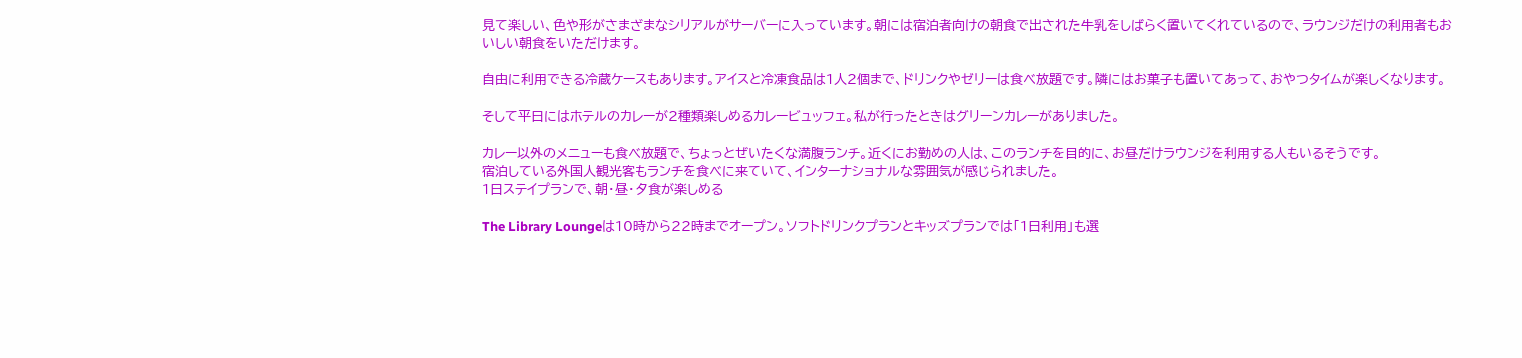見て楽しい、色や形がさまざまなシリアルがサーバーに入っています。朝には宿泊者向けの朝食で出された牛乳をしばらく置いてくれているので、ラウンジだけの利用者もおいしい朝食をいただけます。

自由に利用できる冷蔵ケースもあります。アイスと冷凍食品は1人2個まで、ドリンクやゼリーは食べ放題です。隣にはお菓子も置いてあって、おやつタイムが楽しくなります。

そして平日にはホテルのカレーが2種類楽しめるカレービュッフェ。私が行ったときはグリーンカレーがありました。

カレー以外のメニューも食べ放題で、ちょっとぜいたくな満腹ランチ。近くにお勤めの人は、このランチを目的に、お昼だけラウンジを利用する人もいるそうです。
宿泊している外国人観光客もランチを食べに来ていて、インターナショナルな雰囲気が感じられました。
1日ステイプランで、朝・昼・夕食が楽しめる

The Library Loungeは10時から22時までオープン。ソフトドリンクプランとキッズプランでは「1日利用」も選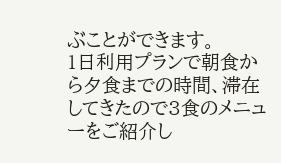ぶことができます。
1日利用プランで朝食から夕食までの時間、滞在してきたので3食のメニューをご紹介し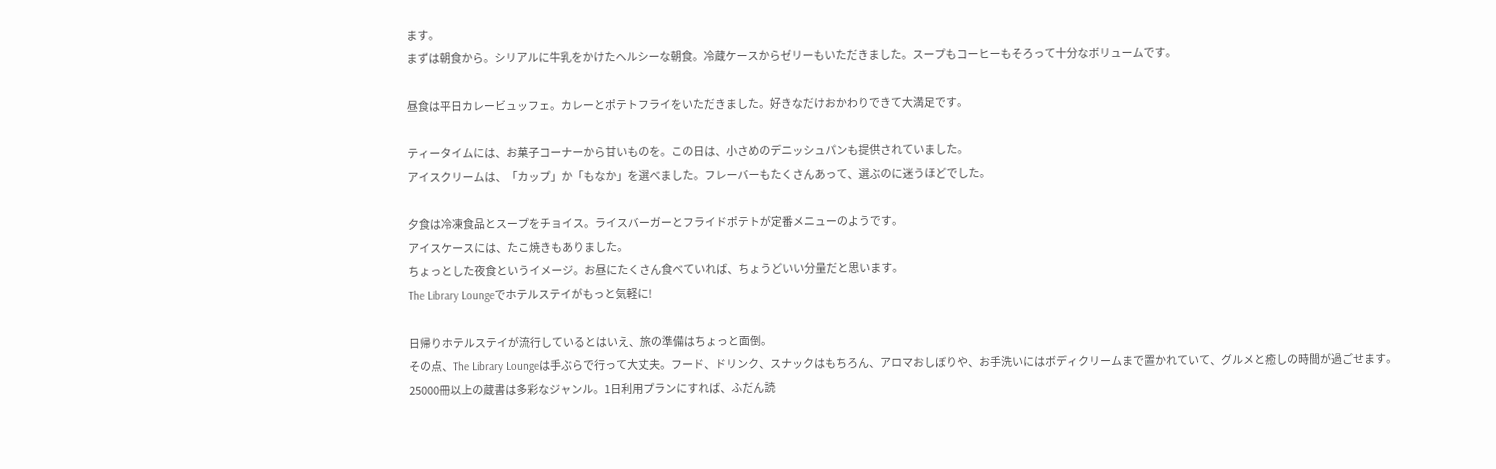ます。
まずは朝食から。シリアルに牛乳をかけたヘルシーな朝食。冷蔵ケースからゼリーもいただきました。スープもコーヒーもそろって十分なボリュームです。

昼食は平日カレービュッフェ。カレーとポテトフライをいただきました。好きなだけおかわりできて大満足です。

ティータイムには、お菓子コーナーから甘いものを。この日は、小さめのデニッシュパンも提供されていました。
アイスクリームは、「カップ」か「もなか」を選べました。フレーバーもたくさんあって、選ぶのに迷うほどでした。

夕食は冷凍食品とスープをチョイス。ライスバーガーとフライドポテトが定番メニューのようです。
アイスケースには、たこ焼きもありました。
ちょっとした夜食というイメージ。お昼にたくさん食べていれば、ちょうどいい分量だと思います。
The Library Loungeでホテルステイがもっと気軽に!

日帰りホテルステイが流行しているとはいえ、旅の準備はちょっと面倒。
その点、The Library Loungeは手ぶらで行って大丈夫。フード、ドリンク、スナックはもちろん、アロマおしぼりや、お手洗いにはボディクリームまで置かれていて、グルメと癒しの時間が過ごせます。
25000冊以上の蔵書は多彩なジャンル。1日利用プランにすれば、ふだん読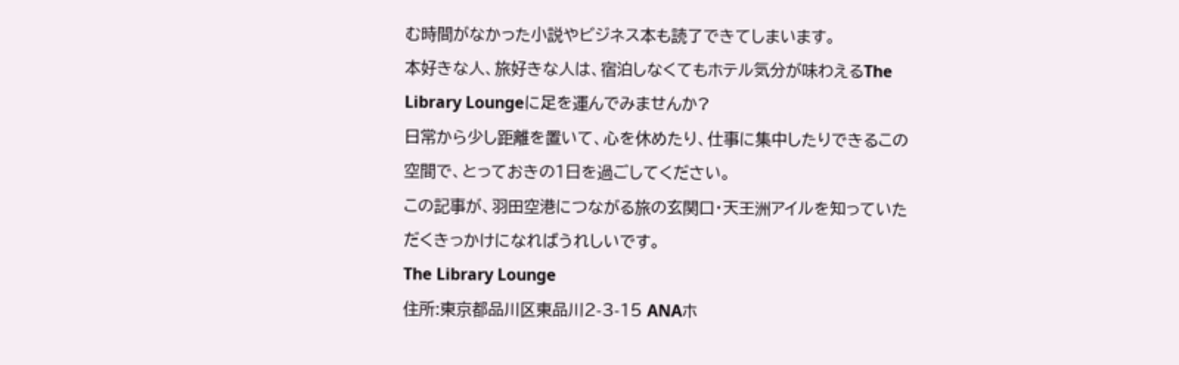む時間がなかった小説やビジネス本も読了できてしまいます。
本好きな人、旅好きな人は、宿泊しなくてもホテル気分が味わえるThe Library Loungeに足を運んでみませんか?
日常から少し距離を置いて、心を休めたり、仕事に集中したりできるこの空間で、とっておきの1日を過ごしてください。
この記事が、羽田空港につながる旅の玄関口・天王洲アイルを知っていただくきっかけになればうれしいです。
The Library Lounge
住所:東京都品川区東品川2-3-15 ANAホ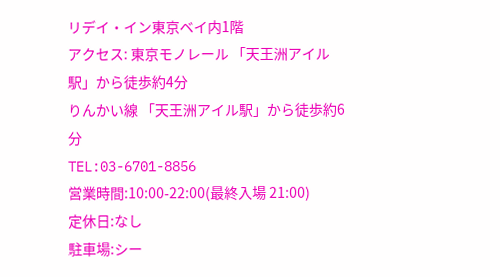リデイ・イン東京ベイ内1階
アクセス: 東京モノレール 「天王洲アイル駅」から徒歩約4分
りんかい線 「天王洲アイル駅」から徒歩約6分
TEL:03-6701-8856
営業時間:10:00-22:00(最終入場 21:00)
定休日:なし
駐車場:シー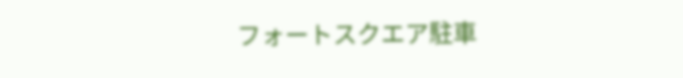フォートスクエア駐車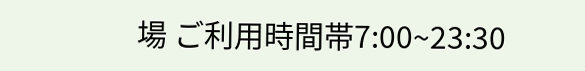場 ご利用時間帯7:00~23:30